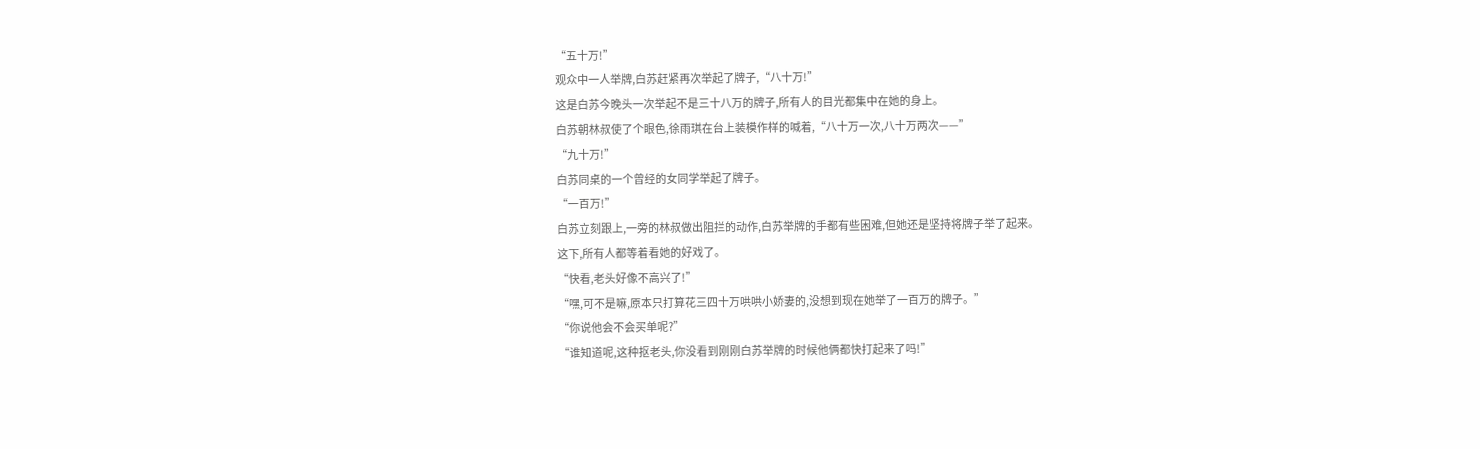“五十万!”
观众中一人举牌,白苏赶紧再次举起了牌子,“八十万!”
这是白苏今晚头一次举起不是三十八万的牌子,所有人的目光都集中在她的身上。
白苏朝林叔使了个眼色,徐雨琪在台上装模作样的喊着,“八十万一次,八十万两次——”
“九十万!”
白苏同桌的一个曾经的女同学举起了牌子。
“一百万!”
白苏立刻跟上,一旁的林叔做出阻拦的动作,白苏举牌的手都有些困难,但她还是坚持将牌子举了起来。
这下,所有人都等着看她的好戏了。
“快看,老头好像不高兴了!”
“嘿,可不是嘛,原本只打算花三四十万哄哄小娇妻的,没想到现在她举了一百万的牌子。”
“你说他会不会买单呢?”
“谁知道呢,这种抠老头,你没看到刚刚白苏举牌的时候他俩都快打起来了吗!”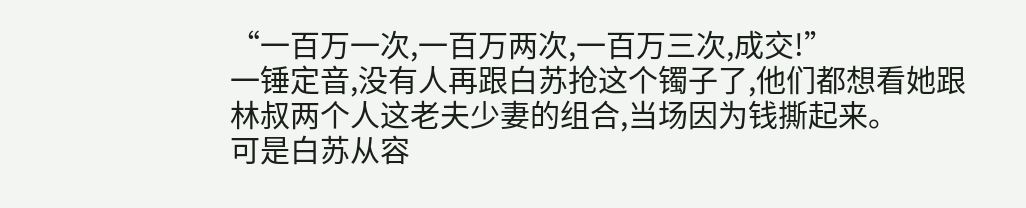“一百万一次,一百万两次,一百万三次,成交!”
一锤定音,没有人再跟白苏抢这个镯子了,他们都想看她跟林叔两个人这老夫少妻的组合,当场因为钱撕起来。
可是白苏从容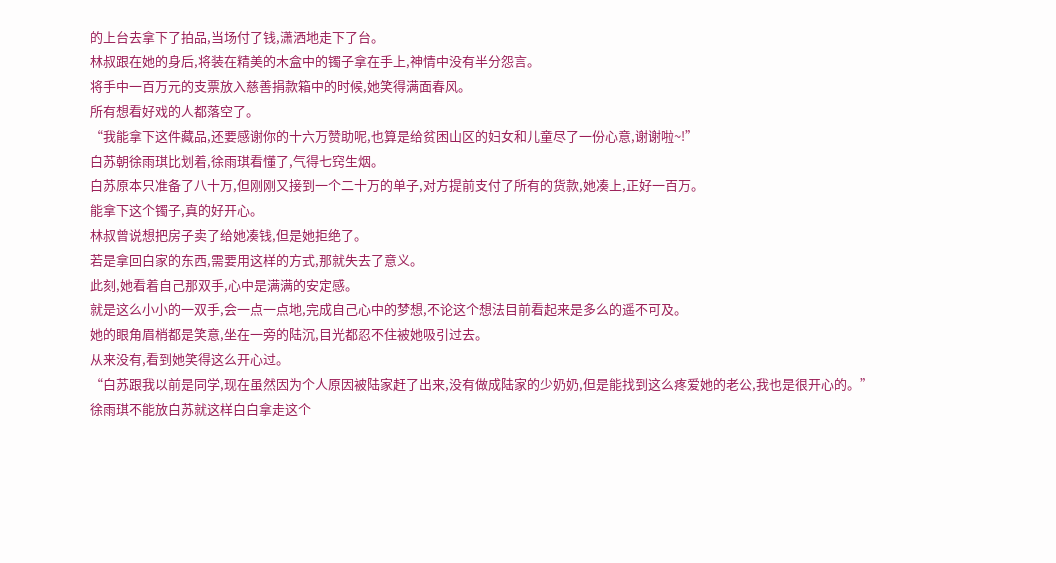的上台去拿下了拍品,当场付了钱,潇洒地走下了台。
林叔跟在她的身后,将装在精美的木盒中的镯子拿在手上,神情中没有半分怨言。
将手中一百万元的支票放入慈善捐款箱中的时候,她笑得满面春风。
所有想看好戏的人都落空了。
“我能拿下这件藏品,还要感谢你的十六万赞助呢,也算是给贫困山区的妇女和儿童尽了一份心意,谢谢啦~!”
白苏朝徐雨琪比划着,徐雨琪看懂了,气得七窍生烟。
白苏原本只准备了八十万,但刚刚又接到一个二十万的单子,对方提前支付了所有的货款,她凑上,正好一百万。
能拿下这个镯子,真的好开心。
林叔曾说想把房子卖了给她凑钱,但是她拒绝了。
若是拿回白家的东西,需要用这样的方式,那就失去了意义。
此刻,她看着自己那双手,心中是满满的安定感。
就是这么小小的一双手,会一点一点地,完成自己心中的梦想,不论这个想法目前看起来是多么的遥不可及。
她的眼角眉梢都是笑意,坐在一旁的陆沉,目光都忍不住被她吸引过去。
从来没有,看到她笑得这么开心过。
“白苏跟我以前是同学,现在虽然因为个人原因被陆家赶了出来,没有做成陆家的少奶奶,但是能找到这么疼爱她的老公,我也是很开心的。”
徐雨琪不能放白苏就这样白白拿走这个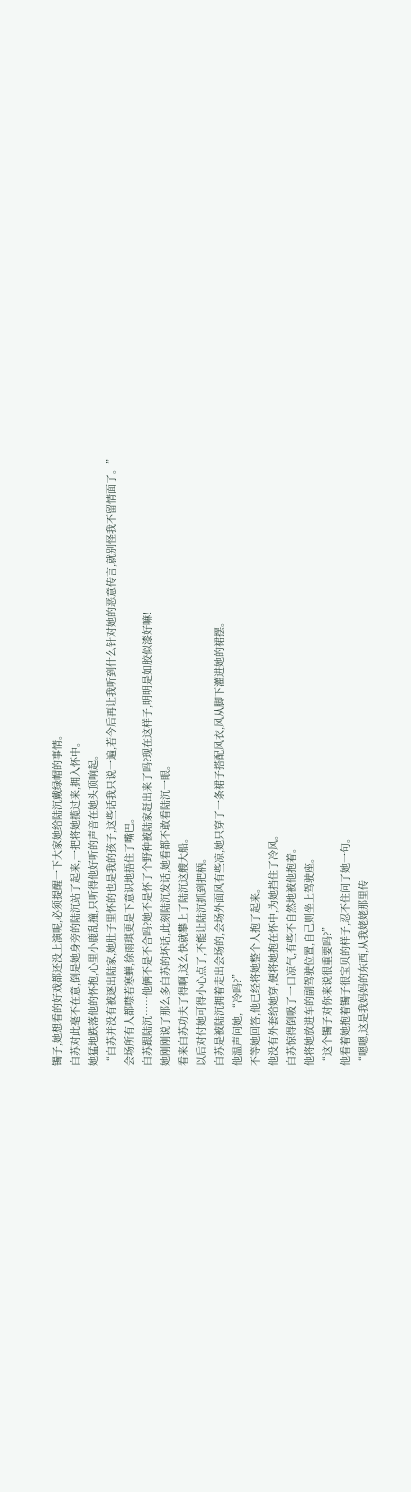镯子,她想看的好戏都还没上演呢,必须提醒一下大家她给陆沉戴绿帽的事情。
白苏对此毫不在意,倒是她身旁的陆沉站了起来,一把将她揽过来,拥入怀中。
她猛地跌落他的怀抱,心里小鹿乱撞,只听得他好听的声音在她头顶响起。
“白苏并没有被逐出陆家,她肚子里怀的也是我的孩子,这些话我只说一遍,若今后再让我听到什么针对她的恶意传言,就别怪我不留情面了。”
会场所有人都噤若寒蝉,徐雨琪更是下意识地捂住了嘴巴。
白苏跟陆沉……他俩不是不合吗?她不是怀了个野种被陆家赶出来了吗?现在这样子,明明是如胶似漆好嘛!
她刚刚说了那么多白苏的坏话,此刻陆沉发话,她看都不敢看陆沉一眼。
看来白苏功夫了得啊,这么快就攀上了陆沉这艘大船。
以后对付她可得小心点了,不能让陆沉抓到把柄。
白苏是被陆沉拥着走出会场的,会场外面风有些凉,她只穿了一条裙子搭配风衣,风从脚下灌进她的裙摆。
他温声问她,“冷吗?”
不等她回答,他已经将她整个人抱了起来。
他没有外套给她穿,便将她抱在怀中,为她挡住了冷风。
白苏惊得倒吸了一口凉气,有些不自然地被他抱着。
他将她放进车的副驾驶位置,自己则坐上驾驶座。
“这个镯子对你来说很重要吗?”
他看着她抱着镯子很宝贝的样子,忍不住问了她一句。
“嗯嗯,这是我妈妈的东西,从我姥姥那里传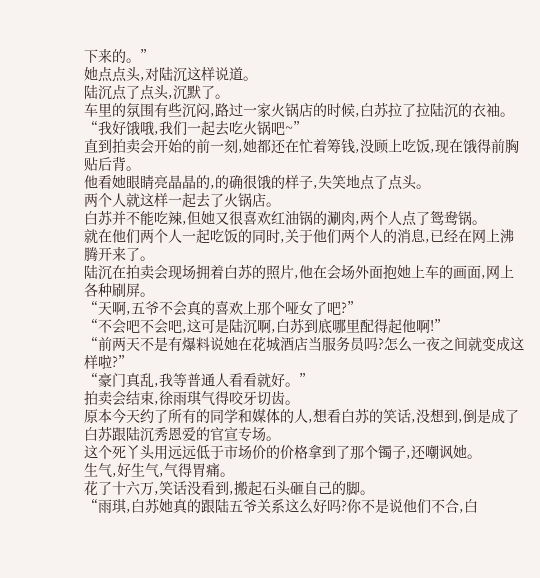下来的。”
她点点头,对陆沉这样说道。
陆沉点了点头,沉默了。
车里的氛围有些沉闷,路过一家火锅店的时候,白苏拉了拉陆沉的衣袖。
“我好饿哦,我们一起去吃火锅吧~”
直到拍卖会开始的前一刻,她都还在忙着筹钱,没顾上吃饭,现在饿得前胸贴后背。
他看她眼睛亮晶晶的,的确很饿的样子,失笑地点了点头。
两个人就这样一起去了火锅店。
白苏并不能吃辣,但她又很喜欢红油锅的涮肉,两个人点了鸳鸯锅。
就在他们两个人一起吃饭的同时,关于他们两个人的消息,已经在网上沸腾开来了。
陆沉在拍卖会现场拥着白苏的照片,他在会场外面抱她上车的画面,网上各种刷屏。
“天啊,五爷不会真的喜欢上那个哑女了吧?”
“不会吧不会吧,这可是陆沉啊,白苏到底哪里配得起他啊!”
“前两天不是有爆料说她在花城酒店当服务员吗?怎么一夜之间就变成这样啦?”
“豪门真乱,我等普通人看看就好。”
拍卖会结束,徐雨琪气得咬牙切齿。
原本今天约了所有的同学和媒体的人,想看白苏的笑话,没想到,倒是成了白苏跟陆沉秀恩爱的官宣专场。
这个死丫头用远远低于市场价的价格拿到了那个镯子,还嘲讽她。
生气,好生气,气得胃痛。
花了十六万,笑话没看到,搬起石头砸自己的脚。
“雨琪,白苏她真的跟陆五爷关系这么好吗?你不是说他们不合,白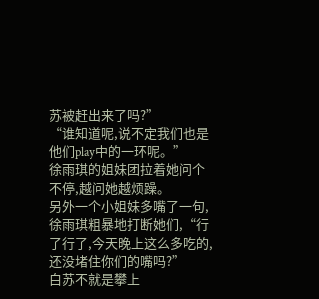苏被赶出来了吗?”
“谁知道呢,说不定我们也是他们play中的一环呢。”
徐雨琪的姐妹团拉着她问个不停,越问她越烦躁。
另外一个小姐妹多嘴了一句,徐雨琪粗暴地打断她们,“行了行了,今天晚上这么多吃的,还没堵住你们的嘴吗?”
白苏不就是攀上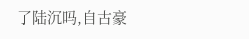了陆沉吗,自古豪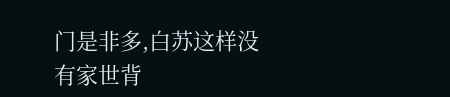门是非多,白苏这样没有家世背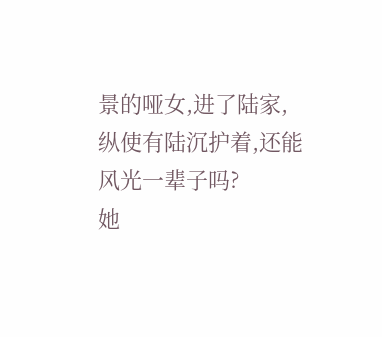景的哑女,进了陆家,纵使有陆沉护着,还能风光一辈子吗?
她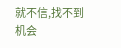就不信,找不到机会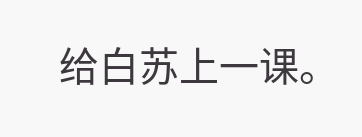给白苏上一课。